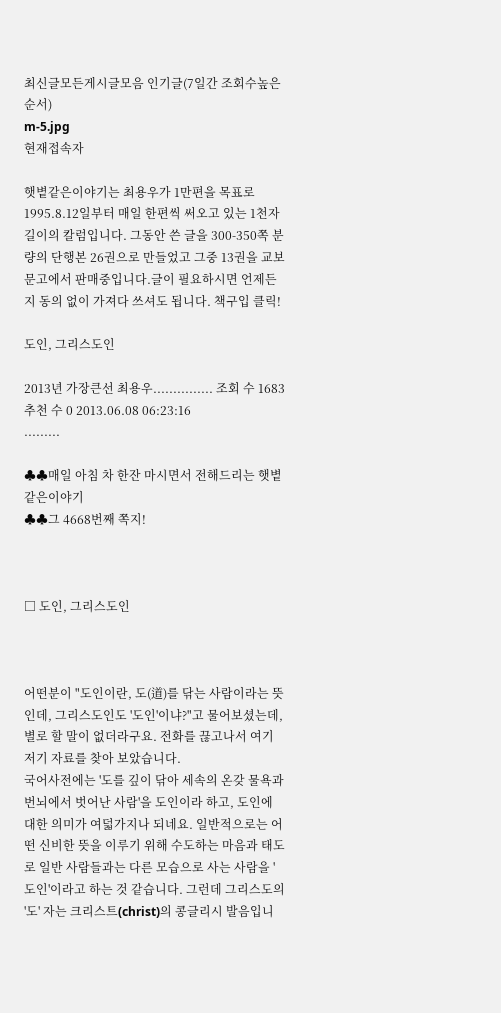최신글모든게시글모음 인기글(7일간 조회수높은순서)
m-5.jpg
현재접속자

햇볕같은이야기는 최용우가 1만편을 목표로 1995.8.12일부터 매일 한편씩 써오고 있는 1천자 길이의 칼럼입니다. 그동안 쓴 글을 300-350쪽 분량의 단행본 26권으로 만들었고 그중 13권을 교보문고에서 판매중입니다.글이 필요하시면 언제든지 동의 없이 가져다 쓰셔도 됩니다. 책구입 클릭!

도인, 그리스도인

2013년 가장큰선 최용우............... 조회 수 1683 추천 수 0 2013.06.08 06:23:16
.........

♣♣매일 아침 차 한잔 마시면서 전해드리는 햇볕같은이야기
♣♣그 4668번째 쪽지!



□ 도인, 그리스도인



어떤분이 "도인이란, 도(道)를 닦는 사람이라는 뜻인데, 그리스도인도 '도인'이냐?"고 물어보셨는데, 별로 할 말이 없더라구요. 전화를 끊고나서 여기저기 자료를 찾아 보았습니다.
국어사전에는 '도를 깊이 닦아 세속의 온갖 물욕과 번뇌에서 벗어난 사람'을 도인이라 하고, 도인에 대한 의미가 여덟가지나 되네요. 일반적으로는 어떤 신비한 뜻을 이루기 위해 수도하는 마음과 태도로 일반 사람들과는 다른 모습으로 사는 사람을 '도인'이라고 하는 것 같습니다. 그런데 그리스도의 '도' 자는 크리스트(christ)의 콩글리시 발음입니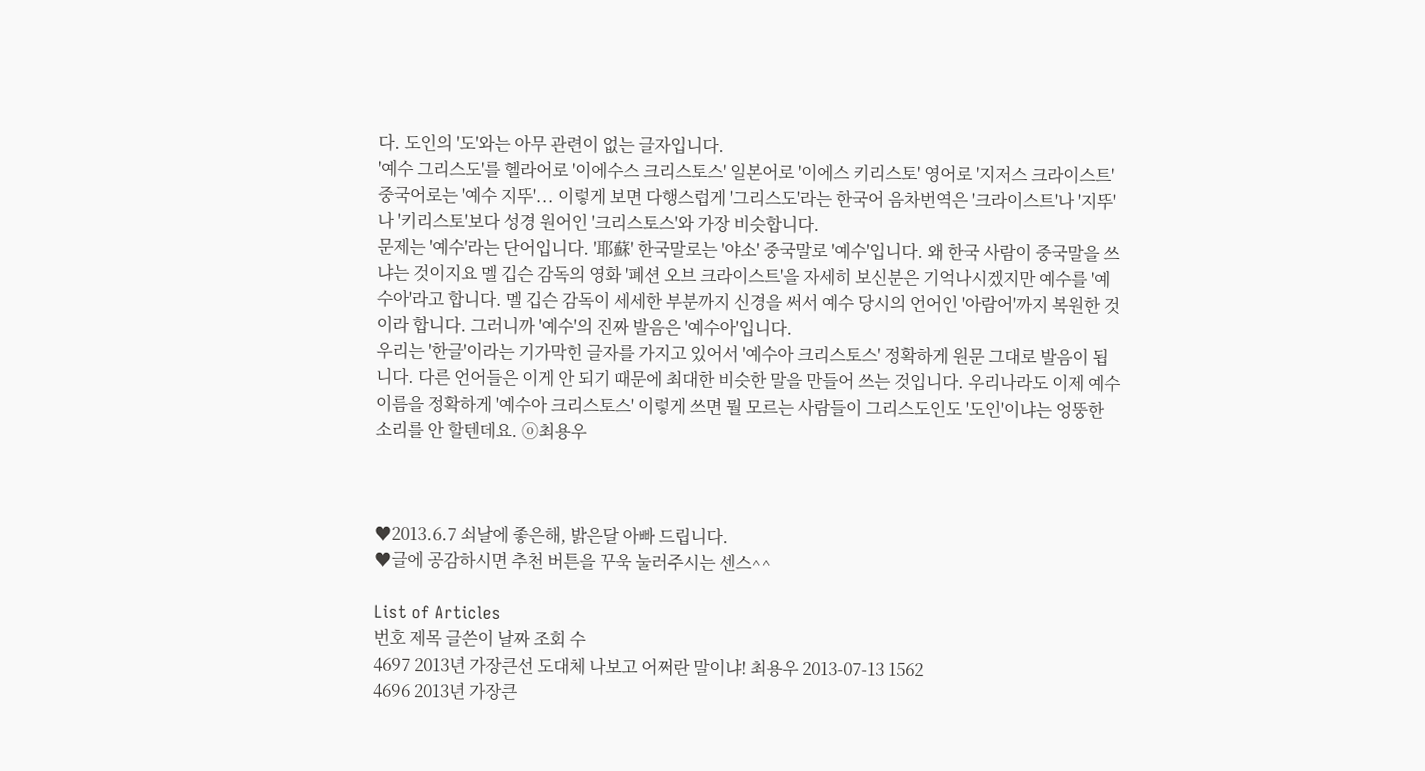다. 도인의 '도'와는 아무 관련이 없는 글자입니다.
'예수 그리스도'를 헬라어로 '이에수스 크리스토스' 일본어로 '이에스 키리스토' 영어로 '지저스 크라이스트' 중국어로는 '예수 지뚜'... 이렇게 보면 다행스럽게 '그리스도'라는 한국어 음차번역은 '크라이스트'나 '지뚜'나 '키리스토'보다 성경 원어인 '크리스토스'와 가장 비슷합니다.
문제는 '예수'라는 단어입니다. '耶蘇' 한국말로는 '야소' 중국말로 '예수'입니다. 왜 한국 사람이 중국말을 쓰냐는 것이지요 멜 깁슨 감독의 영화 '폐션 오브 크라이스트'을 자세히 보신분은 기억나시겠지만 예수를 '예수아'라고 합니다. 멜 깁슨 감독이 세세한 부분까지 신경을 써서 예수 당시의 언어인 '아람어'까지 복원한 것이라 합니다. 그러니까 '예수'의 진짜 발음은 '예수아'입니다.
우리는 '한글'이라는 기가막힌 글자를 가지고 있어서 '예수아 크리스토스' 정확하게 원문 그대로 발음이 됩니다. 다른 언어들은 이게 안 되기 때문에 최대한 비슷한 말을 만들어 쓰는 것입니다. 우리나라도 이제 예수 이름을 정확하게 '예수아 크리스토스' 이렇게 쓰면 뭘 모르는 사람들이 그리스도인도 '도인'이냐는 엉뚱한 소리를 안 할텐데요. ⓞ최용우



♥2013.6.7 쇠날에 좋은해, 밝은달 아빠 드립니다.
♥글에 공감하시면 추천 버튼을 꾸욱 눌러주시는 센스^^

List of Articles
번호 제목 글쓴이 날짜 조회 수
4697 2013년 가장큰선 도대체 나보고 어쩌란 말이냐! 최용우 2013-07-13 1562
4696 2013년 가장큰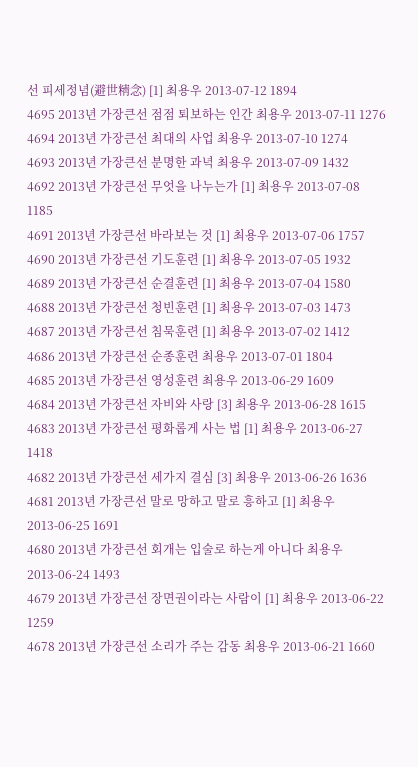선 피세정념(避世精念) [1] 최용우 2013-07-12 1894
4695 2013년 가장큰선 점점 퇴보하는 인간 최용우 2013-07-11 1276
4694 2013년 가장큰선 최대의 사업 최용우 2013-07-10 1274
4693 2013년 가장큰선 분명한 과녁 최용우 2013-07-09 1432
4692 2013년 가장큰선 무엇을 나누는가 [1] 최용우 2013-07-08 1185
4691 2013년 가장큰선 바라보는 것 [1] 최용우 2013-07-06 1757
4690 2013년 가장큰선 기도훈련 [1] 최용우 2013-07-05 1932
4689 2013년 가장큰선 순결훈련 [1] 최용우 2013-07-04 1580
4688 2013년 가장큰선 청빈훈련 [1] 최용우 2013-07-03 1473
4687 2013년 가장큰선 침묵훈련 [1] 최용우 2013-07-02 1412
4686 2013년 가장큰선 순종훈련 최용우 2013-07-01 1804
4685 2013년 가장큰선 영성훈련 최용우 2013-06-29 1609
4684 2013년 가장큰선 자비와 사랑 [3] 최용우 2013-06-28 1615
4683 2013년 가장큰선 평화롭게 사는 법 [1] 최용우 2013-06-27 1418
4682 2013년 가장큰선 세가지 결심 [3] 최용우 2013-06-26 1636
4681 2013년 가장큰선 말로 망하고 말로 흥하고 [1] 최용우 2013-06-25 1691
4680 2013년 가장큰선 회개는 입술로 하는게 아니다 최용우 2013-06-24 1493
4679 2013년 가장큰선 장면권이라는 사람이 [1] 최용우 2013-06-22 1259
4678 2013년 가장큰선 소리가 주는 감동 최용우 2013-06-21 1660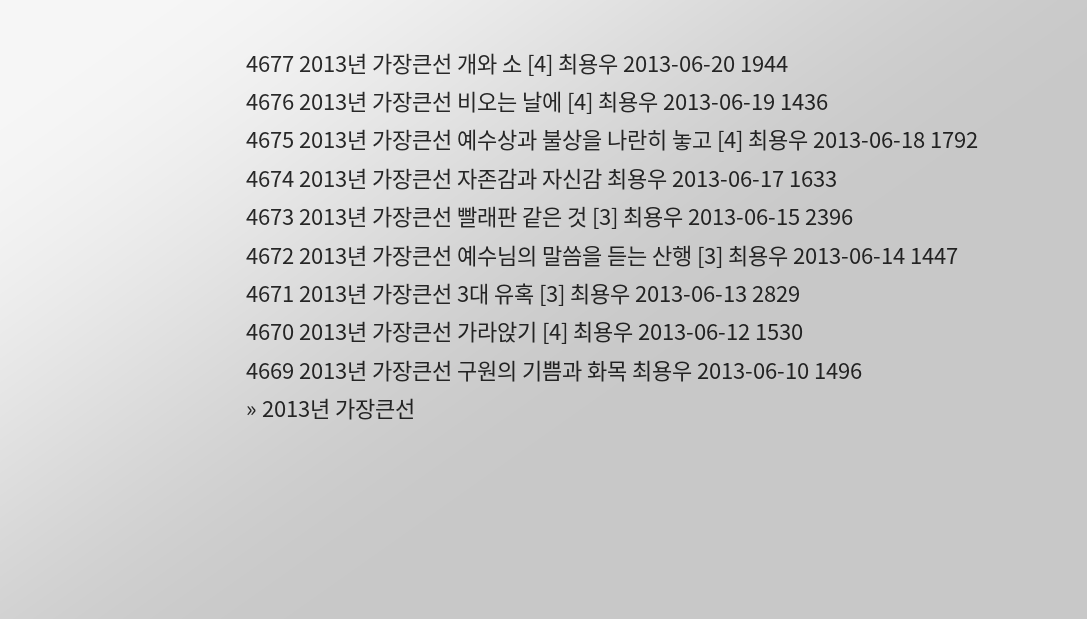4677 2013년 가장큰선 개와 소 [4] 최용우 2013-06-20 1944
4676 2013년 가장큰선 비오는 날에 [4] 최용우 2013-06-19 1436
4675 2013년 가장큰선 예수상과 불상을 나란히 놓고 [4] 최용우 2013-06-18 1792
4674 2013년 가장큰선 자존감과 자신감 최용우 2013-06-17 1633
4673 2013년 가장큰선 빨래판 같은 것 [3] 최용우 2013-06-15 2396
4672 2013년 가장큰선 예수님의 말씀을 듣는 산행 [3] 최용우 2013-06-14 1447
4671 2013년 가장큰선 3대 유혹 [3] 최용우 2013-06-13 2829
4670 2013년 가장큰선 가라앉기 [4] 최용우 2013-06-12 1530
4669 2013년 가장큰선 구원의 기쁨과 화목 최용우 2013-06-10 1496
» 2013년 가장큰선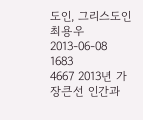도인, 그리스도인 최용우 2013-06-08 1683
4667 2013년 가장큰선 인간과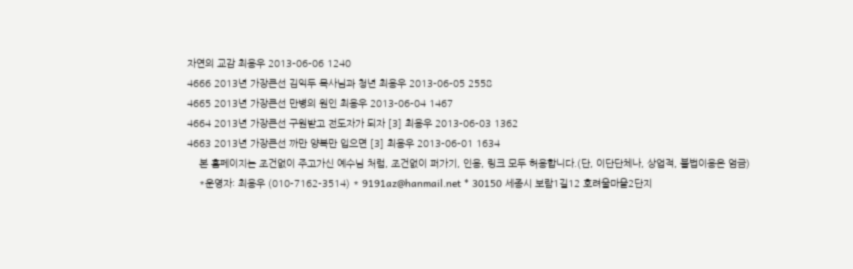자연의 교감 최용우 2013-06-06 1240
4666 2013년 가장큰선 김익두 목사님과 청년 최용우 2013-06-05 2558
4665 2013년 가장큰선 만병의 원인 최용우 2013-06-04 1467
4664 2013년 가장큰선 구원받고 전도자가 되자 [3] 최용우 2013-06-03 1362
4663 2013년 가장큰선 까만 양복만 입으면 [3] 최용우 2013-06-01 1634
    본 홈페이지는 조건없이 주고가신 예수님 처럼, 조건없이 퍼가기, 인용, 링크 모두 허용합니다.(단, 이단단체나, 상업적, 불법이용은 엄금)
    *운영자: 최용우 (010-7162-3514) * 9191az@hanmail.net * 30150 세종시 보람1길12 호려울마을2단지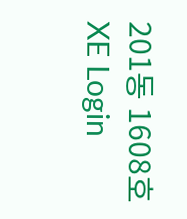201동 1608호
XE Login